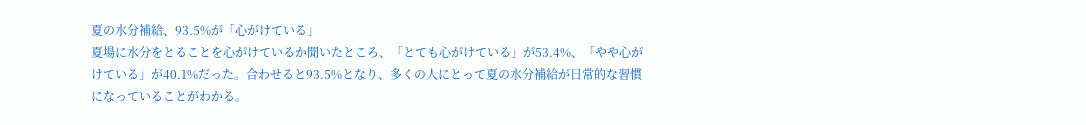夏の水分補給、93.5%が「心がけている」
夏場に水分をとることを心がけているか聞いたところ、「とても心がけている」が53.4%、「やや心がけている」が40.1%だった。合わせると93.5%となり、多くの人にとって夏の水分補給が日常的な習慣になっていることがわかる。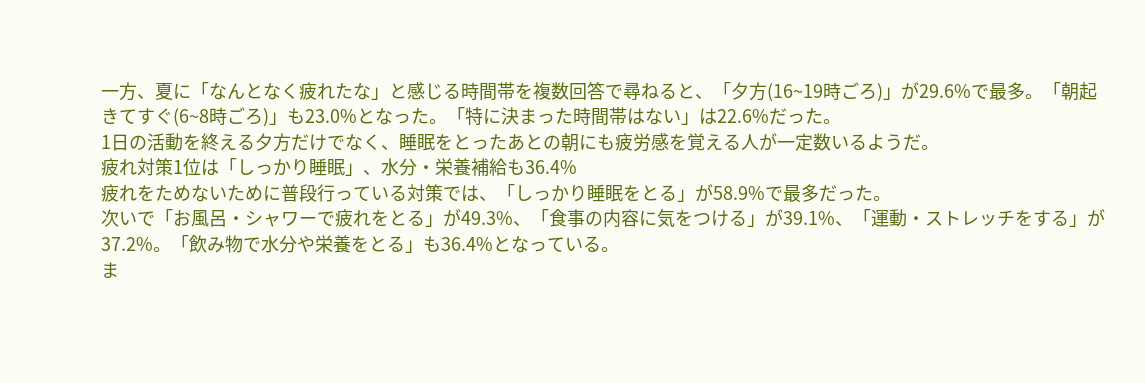一方、夏に「なんとなく疲れたな」と感じる時間帯を複数回答で尋ねると、「夕方(16~19時ごろ)」が29.6%で最多。「朝起きてすぐ(6~8時ごろ)」も23.0%となった。「特に決まった時間帯はない」は22.6%だった。
1日の活動を終える夕方だけでなく、睡眠をとったあとの朝にも疲労感を覚える人が一定数いるようだ。
疲れ対策1位は「しっかり睡眠」、水分・栄養補給も36.4%
疲れをためないために普段行っている対策では、「しっかり睡眠をとる」が58.9%で最多だった。
次いで「お風呂・シャワーで疲れをとる」が49.3%、「食事の内容に気をつける」が39.1%、「運動・ストレッチをする」が37.2%。「飲み物で水分や栄養をとる」も36.4%となっている。
ま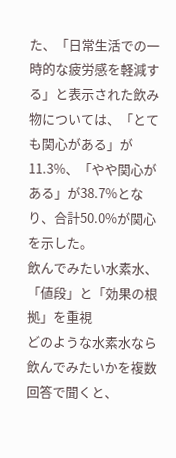た、「日常生活での一時的な疲労感を軽減する」と表示された飲み物については、「とても関心がある」が11.3%、「やや関心がある」が38.7%となり、合計50.0%が関心を示した。
飲んでみたい水素水、「値段」と「効果の根拠」を重視
どのような水素水なら飲んでみたいかを複数回答で聞くと、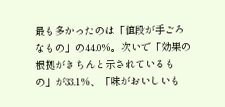最も多かったのは「値段が手ごろなもの」の44.0%。次いで「効果の根拠がきちんと示されているもの」が33.1%、「味がおいしいも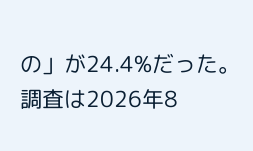の」が24.4%だった。
調査は2026年8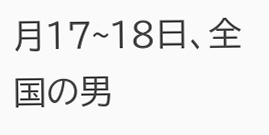月17~18日、全国の男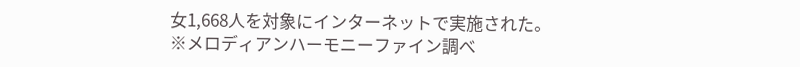女1,668人を対象にインターネットで実施された。
※メロディアンハーモニーファイン調べ